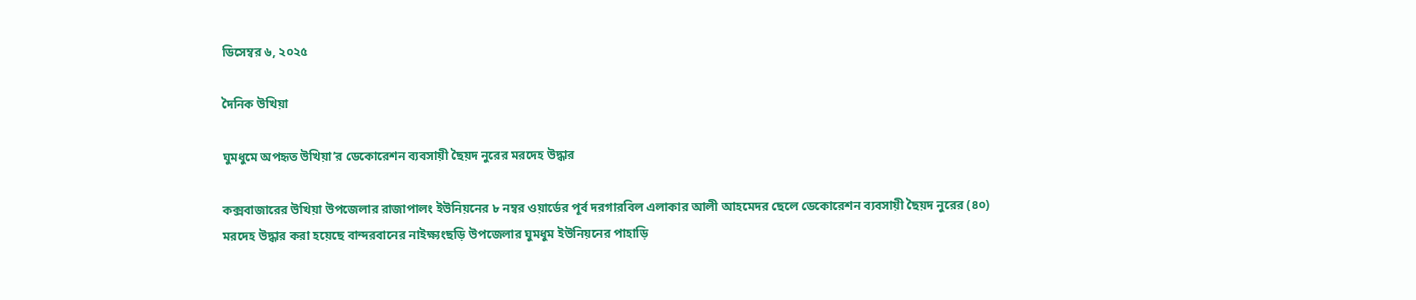ডিসেম্বর ৬, ২০২৫

দৈনিক উখিয়া

ঘুমধুমে অপহৃত উখিয়া’র ডেকোরেশন ব্যবসায়ী ছৈয়দ নুরের মরদেহ উদ্ধার

কক্সবাজারের উখিয়া উপজেলার রাজাপালং ইউনিয়নের ৮ নম্বর ওয়ার্ডের পূর্ব দরগারবিল এলাকার আলী আহমেদর ছেলে ডেকোরেশন ব্যবসায়ী ছৈয়দ নুরের (৪০) মরদেহ উদ্ধার করা হয়েছে বান্দরবানের নাইক্ষ্যংছড়ি উপজেলার ঘুমধুম ইউনিয়নের পাহাড়ি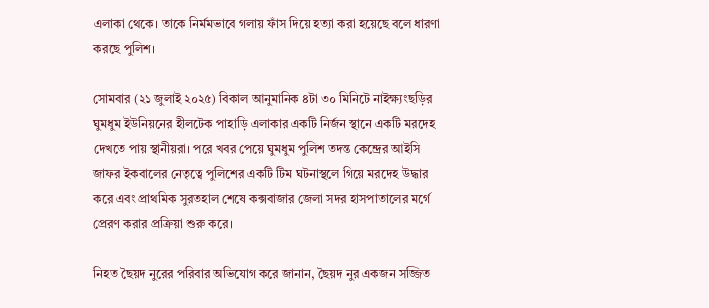এলাকা থেকে। তাকে নির্মমভাবে গলায় ফাঁস দিয়ে হত্যা করা হয়েছে বলে ধারণা করছে পুলিশ।

সোমবার (২১ জুলাই ২০২৫) বিকাল আনুমানিক ৪টা ৩০ মিনিটে নাইক্ষ্যংছড়ির ঘুমধুম ইউনিয়নের হীলটেক পাহাড়ি এলাকার একটি নির্জন স্থানে একটি মরদেহ দেখতে পায় স্থানীয়রা। পরে খবর পেয়ে ঘুমধুম পুলিশ তদন্ত কেন্দ্রের আইসি জাফর ইকবালের নেতৃত্বে পুলিশের একটি টিম ঘটনাস্থলে গিয়ে মরদেহ উদ্ধার করে এবং প্রাথমিক সুরতহাল শেষে কক্সবাজার জেলা সদর হাসপাতালের মর্গে প্রেরণ করার প্রক্রিয়া শুরু করে।

নিহত ছৈয়দ নুরের পরিবার অভিযোগ করে জানান, ছৈয়দ নুর একজন সজ্জিত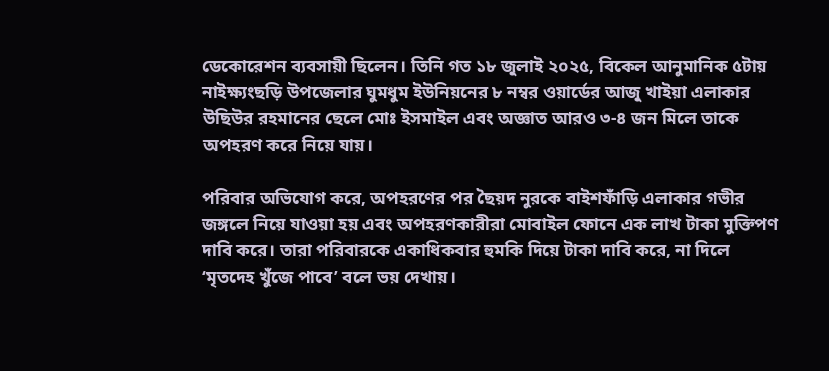ডেকোরেশন ব্যবসায়ী ছিলেন। তিনি গত ১৮ জুলাই ২০২৫, বিকেল আনুমানিক ৫টায় নাইক্ষ্যংছড়ি উপজেলার ঘুমধুম ইউনিয়নের ৮ নম্বর ওয়ার্ডের আজু খাইয়া এলাকার উছিউর রহমানের ছেলে মোঃ ইসমাইল এবং অজ্ঞাত আরও ৩-৪ জন মিলে তাকে অপহরণ করে নিয়ে যায়।

পরিবার অভিযোগ করে, অপহরণের পর ছৈয়দ নুরকে বাইশফাঁড়ি এলাকার গভীর জঙ্গলে নিয়ে যাওয়া হয় এবং অপহরণকারীরা মোবাইল ফোনে এক লাখ টাকা মুক্তিপণ দাবি করে। তারা পরিবারকে একাধিকবার হুমকি দিয়ে টাকা দাবি করে, না দিলে ‘মৃতদেহ খুঁজে পাবে’ বলে ভয় দেখায়।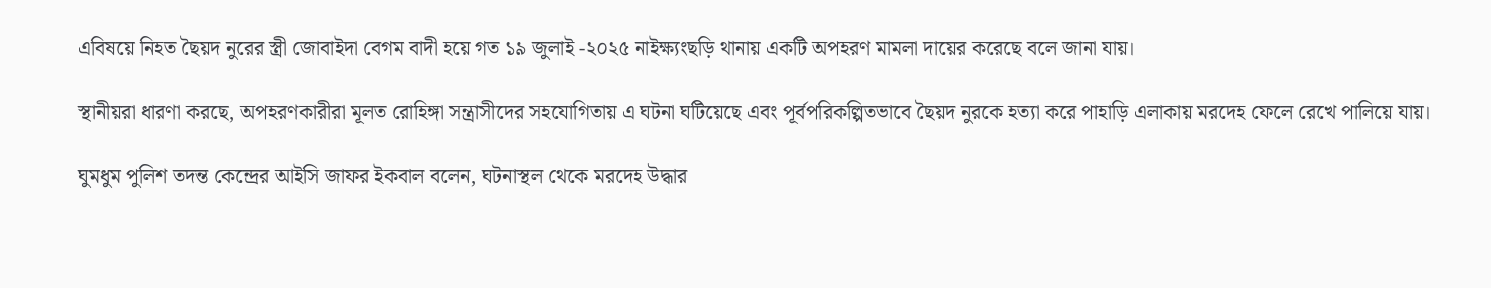এবিষয়ে নিহত ছৈয়দ নুরের স্ত্রী জোবাইদা বেগম বাদী হয়ে গত ১৯ জুলাই -২০২৫ নাইক্ষ্যংছড়ি থানায় একটি অপহরণ মামলা দায়ের করেছে বলে জানা যায়।

স্থানীয়রা ধারণা করছে, অপহরণকারীরা মূলত রোহিঙ্গা সন্ত্রাসীদের সহযোগিতায় এ ঘটনা ঘটিয়েছে এবং পূর্বপরিকল্পিতভাবে ছৈয়দ নুরকে হত্যা করে পাহাড়ি এলাকায় মরদেহ ফেলে রেখে পালিয়ে যায়।

ঘুমধুম পুলিশ তদন্ত কেন্দ্রের আইসি জাফর ইকবাল বলেন, ঘটনাস্থল থেকে মরদেহ উদ্ধার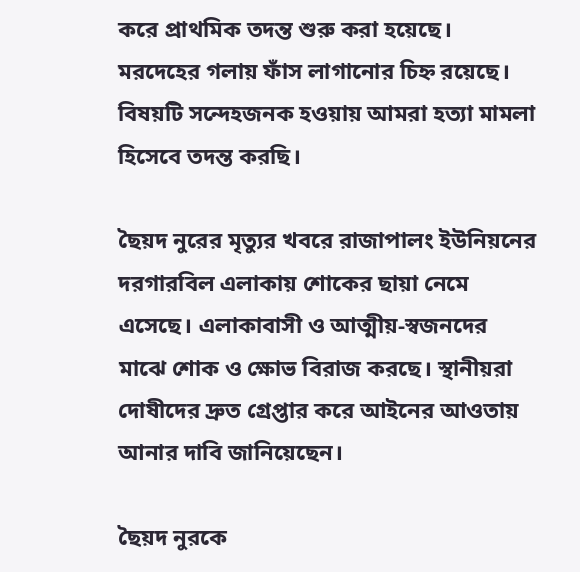করে প্রাথমিক তদন্ত শুরু করা হয়েছে। মরদেহের গলায় ফাঁস লাগানোর চিহ্ন রয়েছে। বিষয়টি সন্দেহজনক হওয়ায় আমরা হত্যা মামলা হিসেবে তদন্ত করছি।

ছৈয়দ নুরের মৃত্যুর খবরে রাজাপালং ইউনিয়নের দরগারবিল এলাকায় শোকের ছায়া নেমে এসেছে। এলাকাবাসী ও আত্মীয়-স্বজনদের মাঝে শোক ও ক্ষোভ বিরাজ করছে। স্থানীয়রা দোষীদের দ্রুত গ্রেপ্তার করে আইনের আওতায় আনার দাবি জানিয়েছেন।

ছৈয়দ নুরকে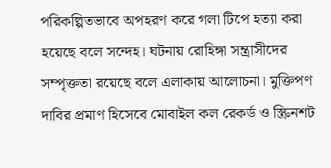পরিকল্পিতভাবে অপহরণ করে গলা টিপে হত্যা করা হয়েছে বলে সন্দেহ। ঘটনায় রোহিঙ্গা সন্ত্রাসীদের সম্পৃক্ততা রয়েছে বলে এলাকায় আলোচনা। মুক্তিপণ দাবির প্রমাণ হিসেবে মোবাইল কল রেকর্ড ও স্ক্রিনশট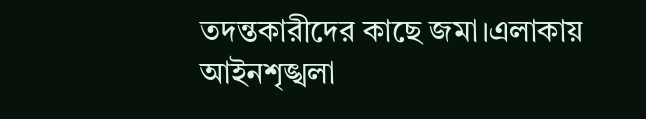তদন্তকারীদের কাছে জমা।এলাকায় আইনশৃঙ্খলা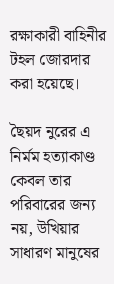রক্ষাকারী বাহিনীর টহল জোরদার করা হয়েছে।

ছৈয়দ নুরের এ নির্মম হত্যাকাণ্ড কেবল তার পরিবারের জন্য নয়, উখিয়ার সাধারণ মানুষের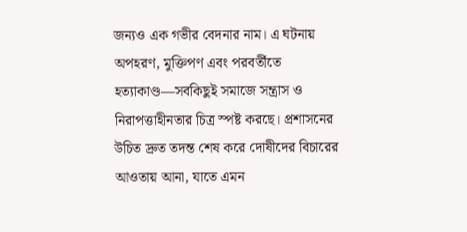জন্যও এক গভীর বেদনার নাম। এ ঘটনায় অপহরণ, মুক্তিপণ এবং পরবর্তীতে হত্যাকাণ্ড—সবকিছুই সমাজে সন্ত্রাস ও নিরাপত্তাহীনতার চিত্র স্পষ্ট করছে। প্রশাসনের উচিত দ্রুত তদন্ত শেষ করে দোষীদের বিচারের আওতায় আনা, যাতে এমন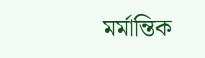মর্মান্তিক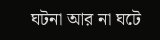ঘটনা আর না ঘটে